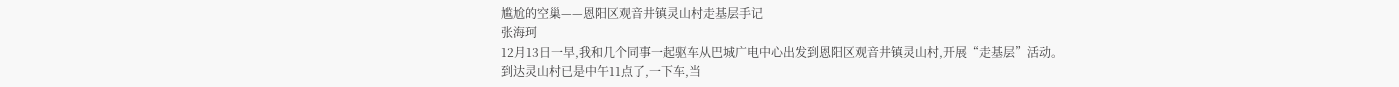尴尬的空巢——恩阳区观音井镇灵山村走基层手记
张海珂
12月13日一早,我和几个同事一起驱车从巴城广电中心出发到恩阳区观音井镇灵山村,开展“走基层”活动。
到达灵山村已是中午11点了,一下车,当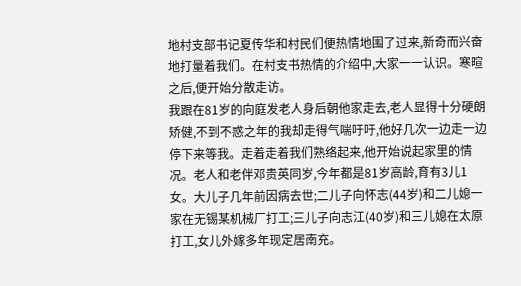地村支部书记夏传华和村民们便热情地围了过来,新奇而兴奋地打量着我们。在村支书热情的介绍中,大家一一认识。寒暄之后,便开始分散走访。
我跟在81岁的向庭发老人身后朝他家走去,老人显得十分硬朗矫健,不到不惑之年的我却走得气喘吁吁,他好几次一边走一边停下来等我。走着走着我们熟络起来,他开始说起家里的情况。老人和老伴邓贵英同岁,今年都是81岁高龄,育有3儿1女。大儿子几年前因病去世;二儿子向怀志(44岁)和二儿媳一家在无锡某机械厂打工;三儿子向志江(40岁)和三儿媳在太原打工,女儿外嫁多年现定居南充。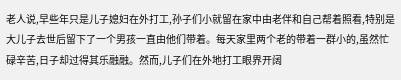老人说,早些年只是儿子媳妇在外打工,孙子们小就留在家中由老伴和自己帮着照看,特别是大儿子去世后留下了一个男孩一直由他们带着。每天家里两个老的带着一群小的,虽然忙碌辛苦,日子却过得其乐融融。然而,儿子们在外地打工眼界开阔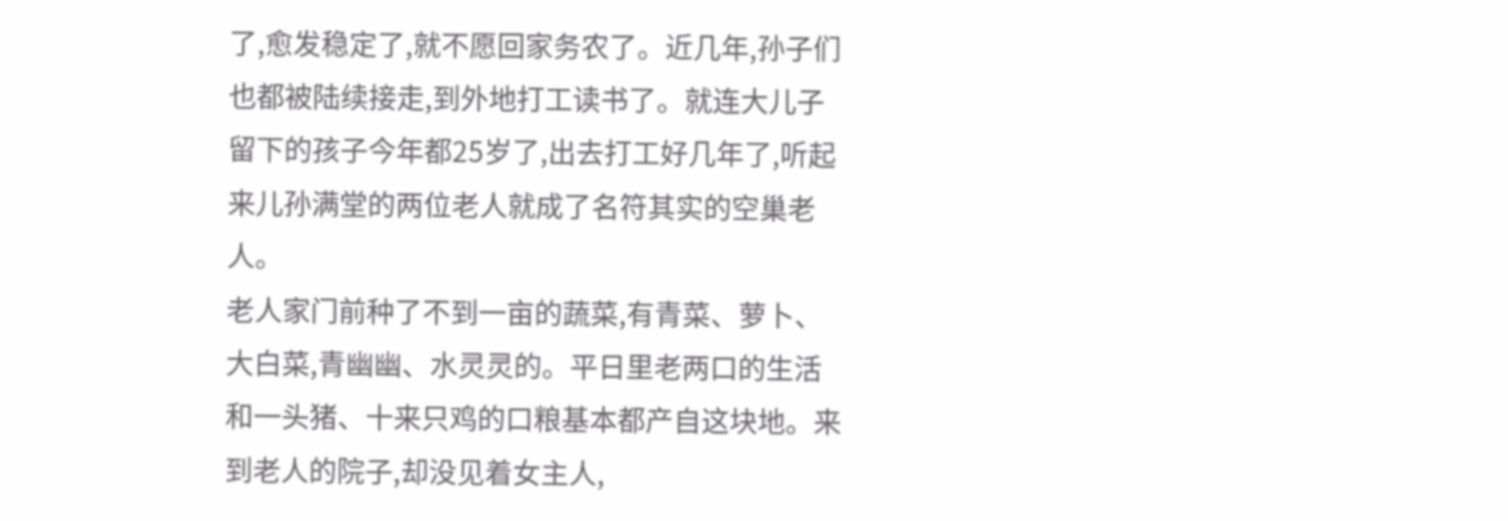了,愈发稳定了,就不愿回家务农了。近几年,孙子们也都被陆续接走,到外地打工读书了。就连大儿子留下的孩子今年都25岁了,出去打工好几年了,听起来儿孙满堂的两位老人就成了名符其实的空巢老人。
老人家门前种了不到一亩的蔬菜,有青菜、萝卜、大白菜,青幽幽、水灵灵的。平日里老两口的生活和一头猪、十来只鸡的口粮基本都产自这块地。来到老人的院子,却没见着女主人,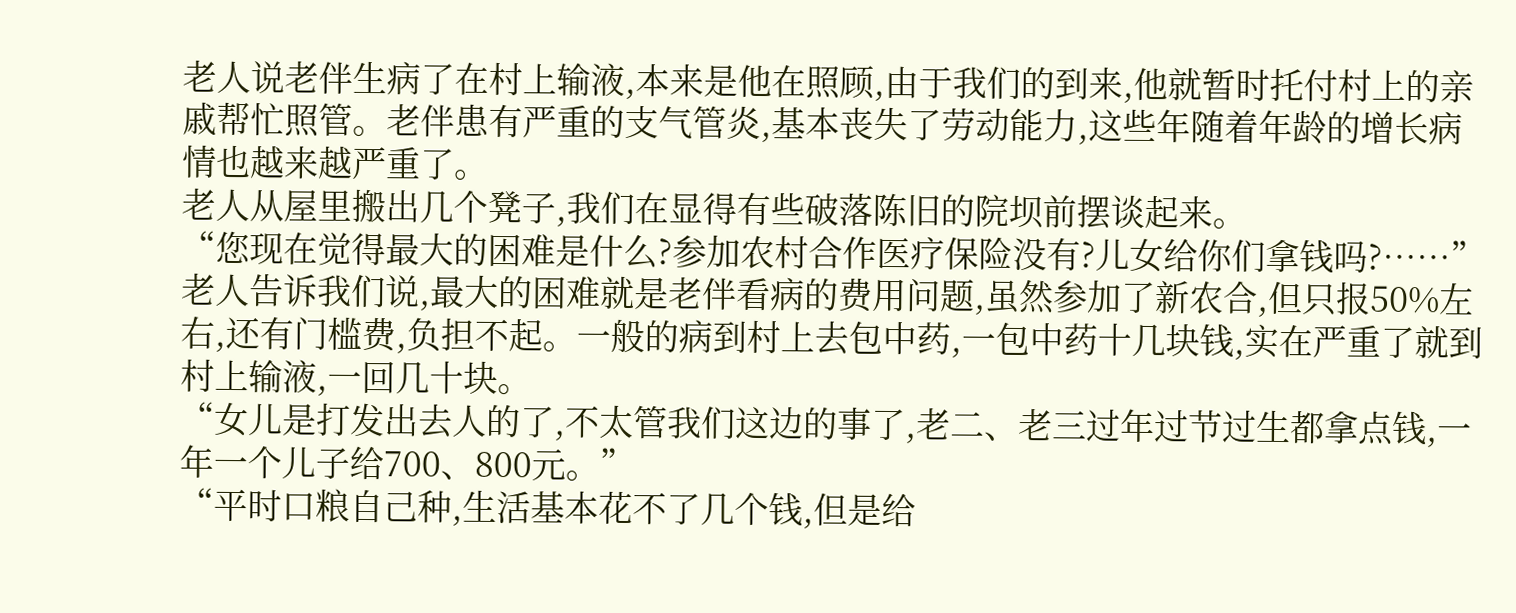老人说老伴生病了在村上输液,本来是他在照顾,由于我们的到来,他就暂时托付村上的亲戚帮忙照管。老伴患有严重的支气管炎,基本丧失了劳动能力,这些年随着年龄的增长病情也越来越严重了。
老人从屋里搬出几个凳子,我们在显得有些破落陈旧的院坝前摆谈起来。
“您现在觉得最大的困难是什么?参加农村合作医疗保险没有?儿女给你们拿钱吗?……”
老人告诉我们说,最大的困难就是老伴看病的费用问题,虽然参加了新农合,但只报50%左右,还有门槛费,负担不起。一般的病到村上去包中药,一包中药十几块钱,实在严重了就到村上输液,一回几十块。
“女儿是打发出去人的了,不太管我们这边的事了,老二、老三过年过节过生都拿点钱,一年一个儿子给700、800元。”
“平时口粮自己种,生活基本花不了几个钱,但是给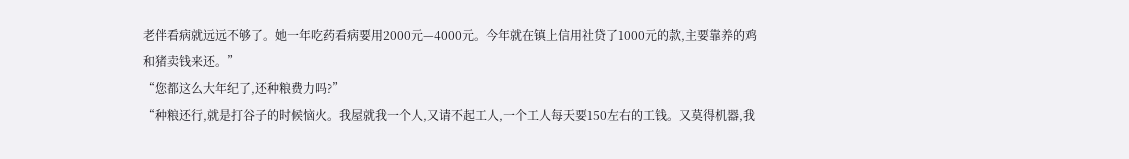老伴看病就远远不够了。她一年吃药看病要用2000元—4000元。今年就在镇上信用社贷了1000元的款,主要靠养的鸡和猪卖钱来还。”
“您都这么大年纪了,还种粮费力吗?”
“种粮还行,就是打谷子的时候恼火。我屋就我一个人,又请不起工人,一个工人每天要150左右的工钱。又莫得机器,我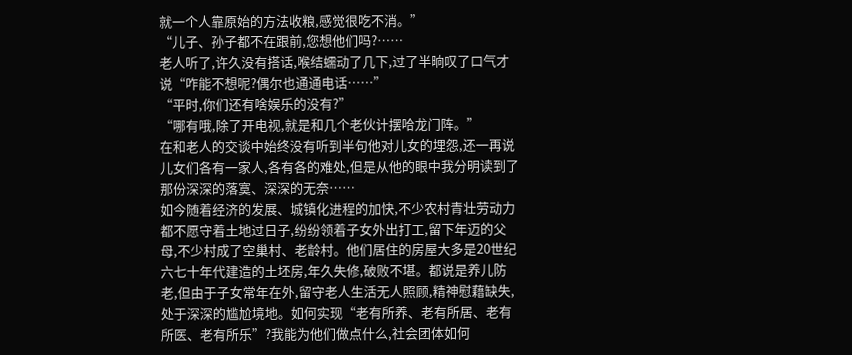就一个人靠原始的方法收粮,感觉很吃不消。”
“儿子、孙子都不在跟前,您想他们吗?……
老人听了,许久没有搭话,喉结蠕动了几下,过了半晌叹了口气才说“咋能不想呢?偶尔也通通电话……”
“平时,你们还有啥娱乐的没有?”
“哪有哦,除了开电视,就是和几个老伙计摆哈龙门阵。”
在和老人的交谈中始终没有听到半句他对儿女的埋怨,还一再说儿女们各有一家人,各有各的难处,但是从他的眼中我分明读到了那份深深的落寞、深深的无奈……
如今随着经济的发展、城镇化进程的加快,不少农村青壮劳动力都不愿守着土地过日子,纷纷领着子女外出打工,留下年迈的父母,不少村成了空巢村、老龄村。他们居住的房屋大多是20世纪六七十年代建造的土坯房,年久失修,破败不堪。都说是养儿防老,但由于子女常年在外,留守老人生活无人照顾,精神慰藉缺失,处于深深的尴尬境地。如何实现“老有所养、老有所居、老有所医、老有所乐”?我能为他们做点什么,社会团体如何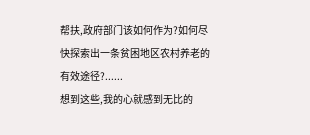帮扶,政府部门该如何作为?如何尽快探索出一条贫困地区农村养老的有效途径?......
想到这些,我的心就感到无比的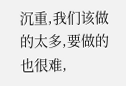沉重,我们该做的太多,要做的也很难,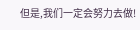但是,我们一定会努力去做!